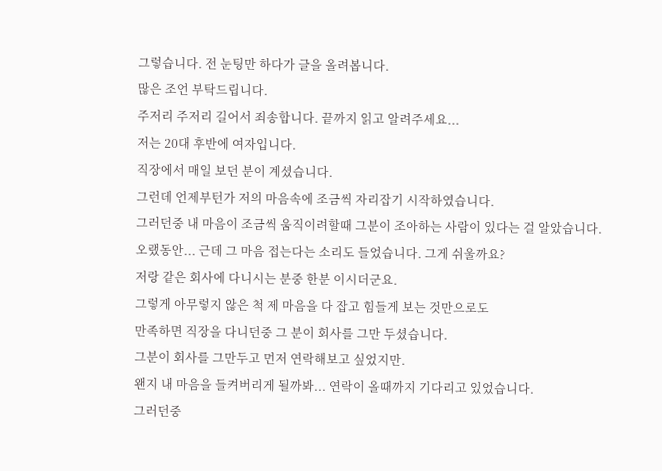그렇습니다. 전 눈팅만 하다가 글을 올려봅니다.
많은 조언 부탁드립니다.
주저리 주저리 길어서 죄송합니다. 끝까지 읽고 알려주세요...
저는 20대 후반에 여자입니다.
직장에서 매일 보던 분이 계셨습니다.
그런데 언제부턴가 저의 마음속에 조금씩 자리잡기 시작하였습니다.
그러던중 내 마음이 조금씩 움직이려할때 그분이 조아하는 사람이 있다는 걸 알았습니다.
오랬동안... 근데 그 마음 접는다는 소리도 들었습니다. 그게 쉬울까요?
저랑 같은 회사에 다니시는 분중 한분 이시더군요.
그렇게 아무렇지 않은 척 제 마음을 다 잡고 힘들게 보는 것만으로도
만족하면 직장을 다니던중 그 분이 회사를 그만 두셨습니다.
그분이 회사를 그만두고 먼저 연락해보고 싶었지만.
왠지 내 마음을 들켜버리게 될까봐... 연락이 올때까지 기다리고 있었습니다.
그러던중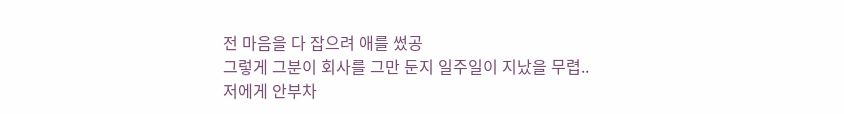전 마음을 다 잡으려 애를 썼공
그렇게 그분이 회사를 그만 둔지 일주일이 지났을 무렵..
저에게 안부차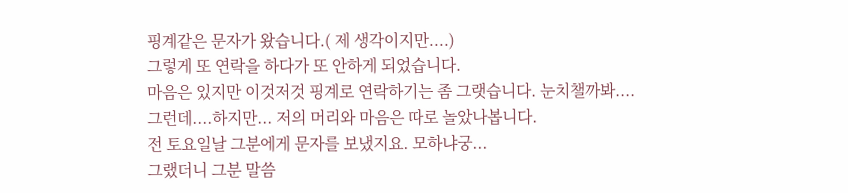핑계같은 문자가 왔습니다.( 제 생각이지만....)
그렇게 또 연락을 하다가 또 안하게 되었습니다.
마음은 있지만 이것저것 핑계로 연락하기는 좀 그랫습니다. 눈치챌까봐....
그런데....하지만... 저의 머리와 마음은 따로 놀았나봅니다.
전 토요일날 그분에게 문자를 보냈지요. 모하냐궁...
그랬더니 그분 말씀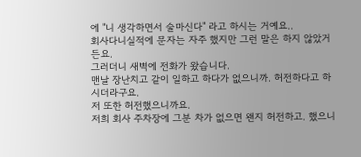에 "니 생각하면서 술마신다" 라고 하시는 거예요..
회사다니실적에 문자는 자주 했지만 그런 말은 하지 않았거든요.
그러더니 새벽에 전화가 왔습니다.
맨날 장난치고 같이 일하고 하다가 없으니까. 허전하다고 하시더라구요.
저 또한 허전했으니까요.
저희 회사 주차장에 그분 차가 없으면 왠지 허전하고. 했으니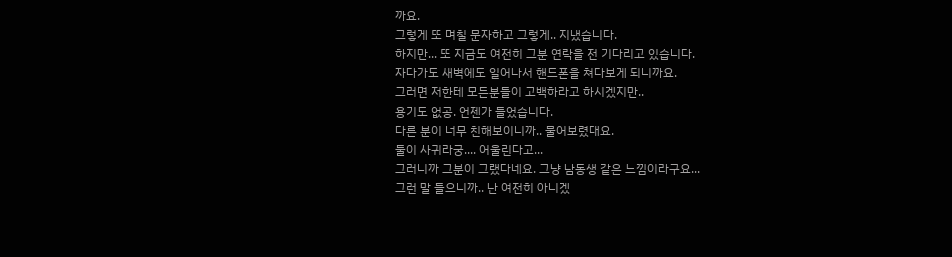까요.
그렇게 또 며칠 문자하고 그렇게.. 지냈습니다.
하지만... 또 지금도 여전히 그분 연락을 전 기다리고 있습니다.
자다가도 새벽에도 일어나서 핸드폰을 쳐다보게 되니까요.
그러면 저한테 모든분들이 고백하라고 하시겠지만..
용기도 없공. 언젠가 들었습니다.
다른 분이 너무 친해보이니까.. 물어보렸대요.
둘이 사귀라궁.... 어울린다고...
그러니까 그분이 그랬다네요. 그냥 남동생 같은 느낌이라구요...
그런 말 들으니까.. 난 여전히 아니겠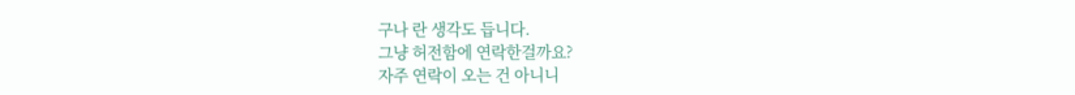구나 란 생각도 듭니다.
그냥 허전함에 연락한걸까요?
자주 연락이 오는 건 아니니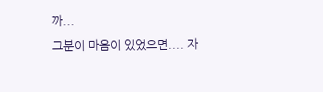까...
그분이 마음이 있었으면.... 자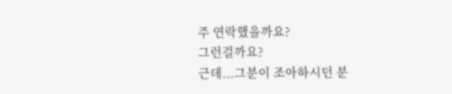주 연락했을까요?
그런걸까요?
근데...그분이 조아하시던 분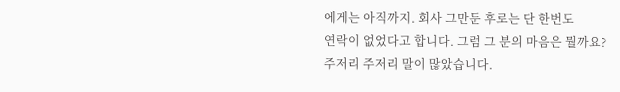에게는 아직까지. 회사 그만둔 후로는 단 한번도
연락이 없었다고 합니다. 그럼 그 분의 마음은 뭘까요?
주저리 주저리 말이 많았습니다.